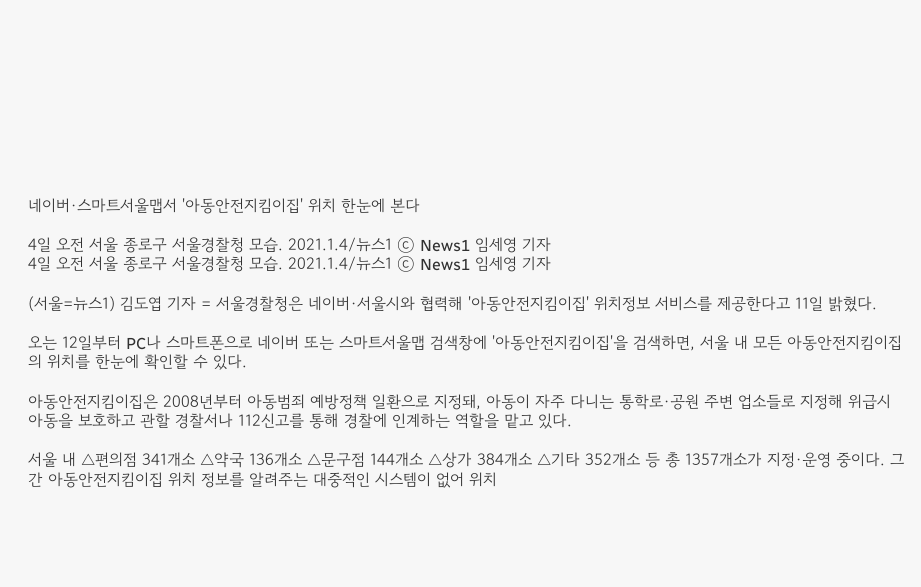네이버·스마트서울맵서 '아동안전지킴이집' 위치 한눈에 본다

4일 오전 서울 종로구 서울경찰청 모습. 2021.1.4/뉴스1 ⓒ News1 임세영 기자
4일 오전 서울 종로구 서울경찰청 모습. 2021.1.4/뉴스1 ⓒ News1 임세영 기자

(서울=뉴스1) 김도엽 기자 = 서울경찰청은 네이버·서울시와 협력해 '아동안전지킴이집' 위치정보 서비스를 제공한다고 11일 밝혔다.

오는 12일부터 PC나 스마트폰으로 네이버 또는 스마트서울맵 검색창에 '아동안전지킴이집'을 검색하면, 서울 내 모든 아동안전지킴이집의 위치를 한눈에 확인할 수 있다.

아동안전지킴이집은 2008년부터 아동범죄 예방정책 일환으로 지정돼, 아동이 자주 다니는 통학로·공원 주변 업소들로 지정해 위급시 아동을 보호하고 관할 경찰서나 112신고를 통해 경찰에 인계하는 역할을 맡고 있다.

서울 내 △편의점 341개소 △약국 136개소 △문구점 144개소 △상가 384개소 △기타 352개소 등 총 1357개소가 지정·운영 중이다. 그간 아동안전지킴이집 위치 정보를 알려주는 대중적인 시스템이 없어 위치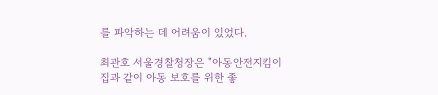를 파악하는 데 어려움이 있었다.

최관호 서울경찰청장은 "아동안전지킴이집과 같이 아동 보호를 위한 좋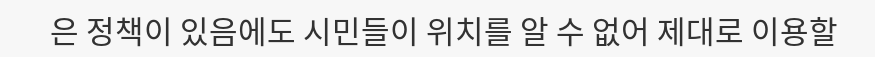은 정책이 있음에도 시민들이 위치를 알 수 없어 제대로 이용할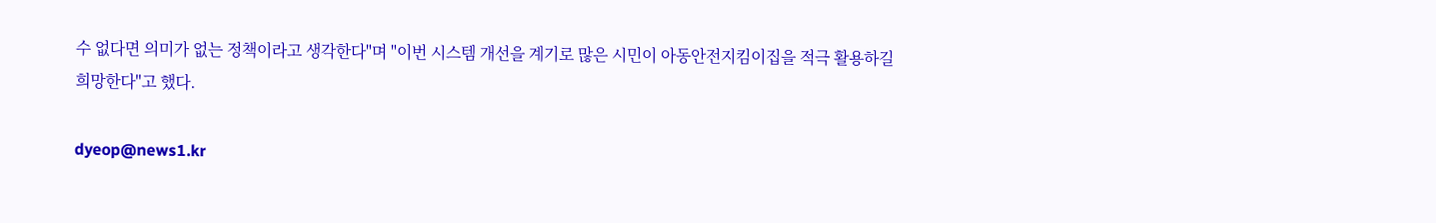수 없다면 의미가 없는 정책이라고 생각한다"며 "이번 시스템 개선을 계기로 많은 시민이 아동안전지킴이집을 적극 활용하길 희망한다"고 했다.

dyeop@news1.kr